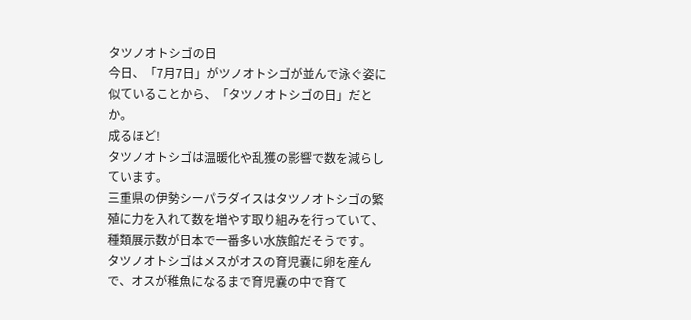タツノオトシゴの日
今日、「7月7日」がツノオトシゴが並んで泳ぐ姿に似ていることから、「タツノオトシゴの日」だとか。
成るほど!
タツノオトシゴは温暖化や乱獲の影響で数を減らしています。
三重県の伊勢シーパラダイスはタツノオトシゴの繁殖に力を入れて数を増やす取り組みを行っていて、種類展示数が日本で一番多い水族館だそうです。
タツノオトシゴはメスがオスの育児嚢に卵を産んで、オスが稚魚になるまで育児嚢の中で育て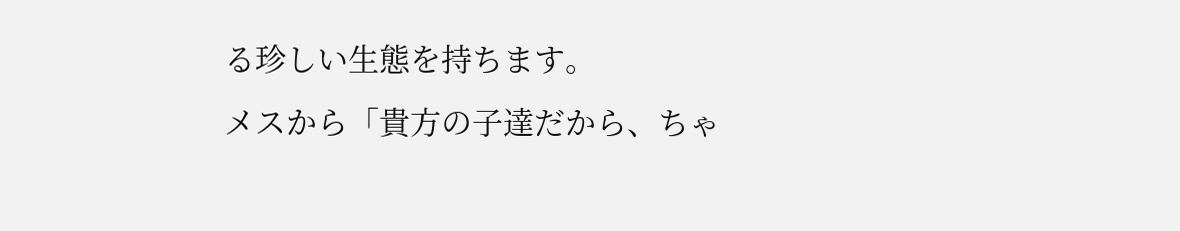る珍しい生態を持ちます。
メスから「貴方の子達だから、ちゃ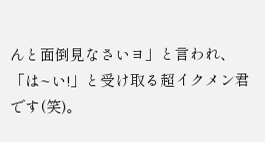んと面倒見なさいヨ」と言われ、「は~い!」と受け取る超イクメン君です(笑)。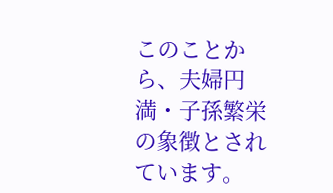このことから、夫婦円満・子孫繁栄の象徴とされています。